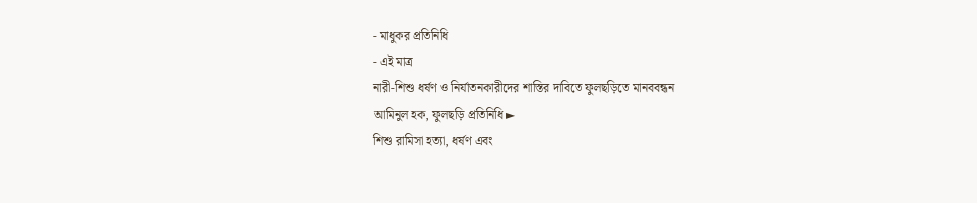- মাধুকর প্রতিনিধি
- এই মাত্র
নারী-শিশু ধর্ষণ ও নির্যাতনকারীদের শাস্তির দাবিতে ফুলছড়িতে মানববন্ধন
আমিনুল হক, ফুলছড়ি প্রতিনিধি ►
শিশু রামিসা হত্যা, ধর্ষণ এবং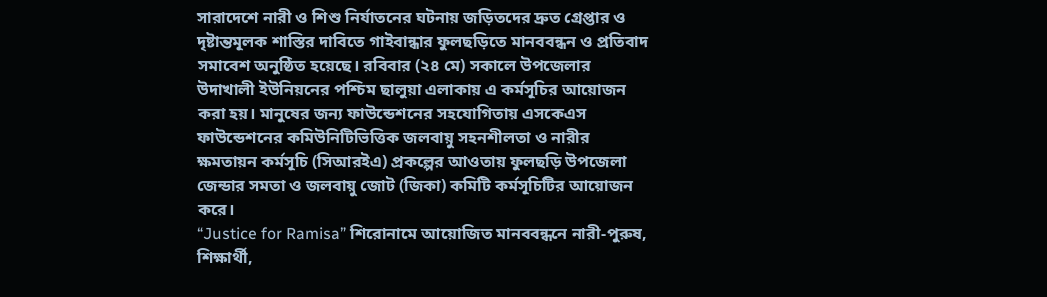সারাদেশে নারী ও শিশু নির্যাতনের ঘটনায় জড়িতদের দ্রুত গ্রেপ্তার ও দৃষ্টান্তমূলক শাস্তির দাবিতে গাইবান্ধার ফুলছড়িতে মানববন্ধন ও প্রতিবাদ সমাবেশ অনুষ্ঠিত হয়েছে। রবিবার (২৪ মে) সকালে উপজেলার উদাখালী ইউনিয়নের পশ্চিম ছালুয়া এলাকায় এ কর্মসূচির আয়োজন করা হয়। মানুষের জন্য ফাউন্ডেশনের সহযোগিতায় এসকেএস ফাউন্ডেশনের কমিউনিটিভিত্তিক জলবায়ু সহনশীলতা ও নারীর ক্ষমতায়ন কর্মসূচি (সিআরইএ) প্রকল্পের আওতায় ফুলছড়ি উপজেলা জেন্ডার সমতা ও জলবায়ু জোট (জিকা) কমিটি কর্মসূচিটির আয়োজন করে।
“Justice for Ramisa” শিরোনামে আয়োজিত মানববন্ধনে নারী-পুরুষ, শিক্ষার্থী,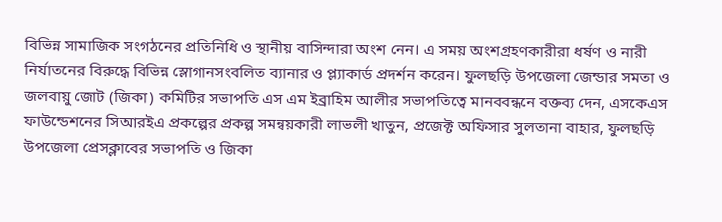বিভিন্ন সামাজিক সংগঠনের প্রতিনিধি ও স্থানীয় বাসিন্দারা অংশ নেন। এ সময় অংশগ্রহণকারীরা ধর্ষণ ও নারী নির্যাতনের বিরুদ্ধে বিভিন্ন স্লোগানসংবলিত ব্যানার ও প্ল্যাকার্ড প্রদর্শন করেন। ফুলছড়ি উপজেলা জেন্ডার সমতা ও জলবায়ু জোট (জিকা) কমিটির সভাপতি এস এম ইব্রাহিম আলীর সভাপতিত্বে মানববন্ধনে বক্তব্য দেন, এসকেএস ফাউন্ডেশনের সিআরইএ প্রকল্পের প্রকল্প সমন্বয়কারী লাভলী খাতুন, প্রজেক্ট অফিসার সুলতানা বাহার, ফুলছড়ি উপজেলা প্রেসক্লাবের সভাপতি ও জিকা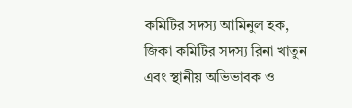কমিটির সদস্য আমিনুল হক, জিকা কমিটির সদস্য রিনা খাতুন এবং স্থানীয় অভিভাবক ও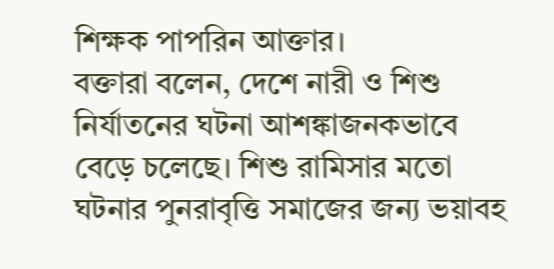শিক্ষক পাপরিন আক্তার।
বক্তারা বলেন, দেশে নারী ও শিশু নির্যাতনের ঘটনা আশঙ্কাজনকভাবে বেড়ে চলেছে। শিশু রামিসার মতো ঘটনার পুনরাবৃত্তি সমাজের জন্য ভয়াবহ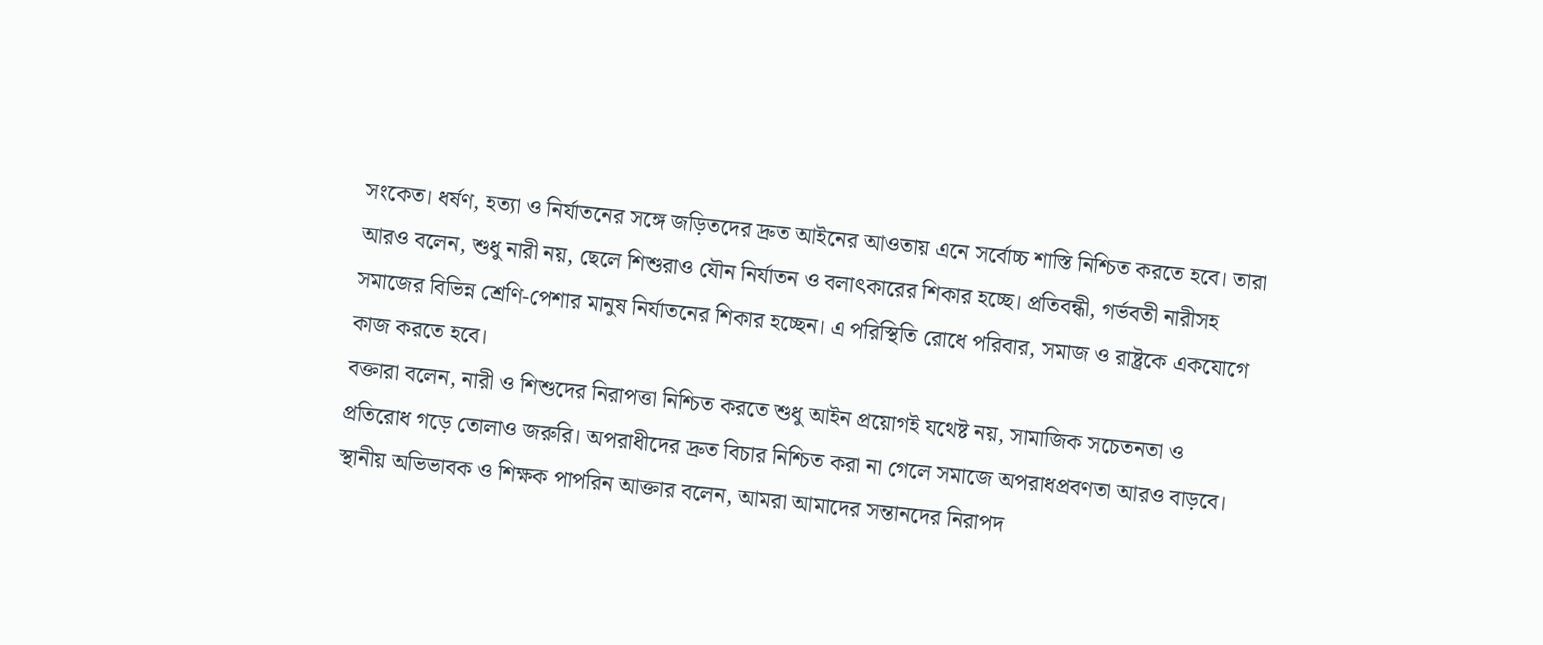সংকেত। ধর্ষণ, হত্যা ও নির্যাতনের সঙ্গে জড়িতদের দ্রুত আইনের আওতায় এনে সর্বোচ্চ শাস্তি নিশ্চিত করতে হবে। তারা আরও বলেন, শুধু নারী নয়, ছেলে শিশুরাও যৌন নির্যাতন ও বলাৎকারের শিকার হচ্ছে। প্রতিবন্ধী, গর্ভবতী নারীসহ সমাজের বিভিন্ন শ্রেণি-পেশার মানুষ নির্যাতনের শিকার হচ্ছেন। এ পরিস্থিতি রোধে পরিবার, সমাজ ও রাষ্ট্রকে একযোগে কাজ করতে হবে।
বক্তারা বলেন, নারী ও শিশুদের নিরাপত্তা নিশ্চিত করতে শুধু আইন প্রয়োগই যথেষ্ট নয়, সামাজিক সচেতনতা ও প্রতিরোধ গড়ে তোলাও জরুরি। অপরাধীদের দ্রুত বিচার নিশ্চিত করা না গেলে সমাজে অপরাধপ্রবণতা আরও বাড়বে। স্থানীয় অভিভাবক ও শিক্ষক পাপরিন আক্তার বলেন, আমরা আমাদের সন্তানদের নিরাপদ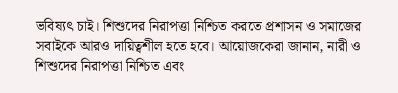ভবিষ্যৎ চাই। শিশুদের নিরাপত্তা নিশ্চিত করতে প্রশাসন ও সমাজের সবাইকে আরও দায়িত্বশীল হতে হবে। আয়োজকেরা জানান, নারী ও শিশুদের নিরাপত্তা নিশ্চিত এবং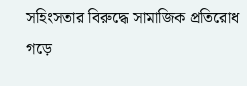সহিংসতার বিরুদ্ধে সামাজিক প্রতিরোধ গড়ে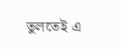তুলতেই এ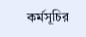কর্মসূচির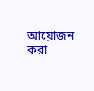আয়োজন করা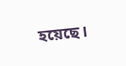হয়েছে।